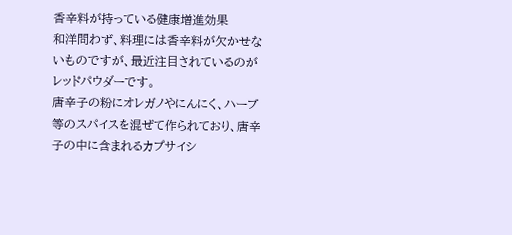香辛料が持っている健康増進効果
和洋問わず、料理には香辛料が欠かせないものですが、最近注目されているのがレッドパウダーです。
唐辛子の粉にオレガノやにんにく、ハーブ等のスパイスを混ぜて作られており、唐辛子の中に含まれるカプサイシ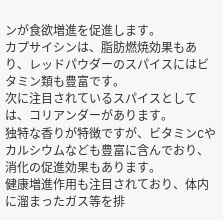ンが食欲増進を促進します。
カプサイシンは、脂肪燃焼効果もあり、レッドパウダーのスパイスにはビタミン類も豊富です。
次に注目されているスパイスとしては、コリアンダーがあります。
独特な香りが特徴ですが、ビタミンCやカルシウムなども豊富に含んでおり、消化の促進効果もあります。
健康増進作用も注目されており、体内に溜まったガス等を排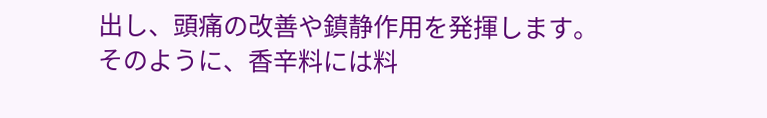出し、頭痛の改善や鎮静作用を発揮します。
そのように、香辛料には料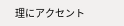理にアクセント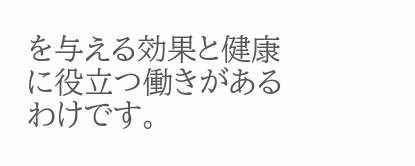を与える効果と健康に役立つ働きがあるわけです。